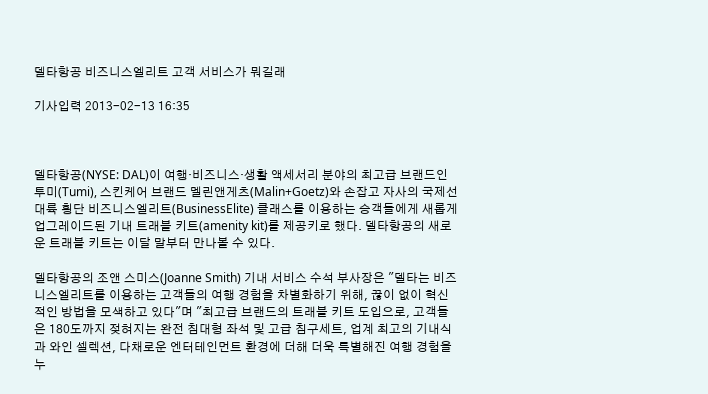델타항공 비즈니스엘리트 고객 서비스가 뭐길래

기사입력 2013-02-13 16:35



델타항공(NYSE: DAL)이 여행·비즈니스·생활 액세서리 분야의 최고급 브랜드인 투미(Tumi), 스킨케어 브랜드 멜린앤게츠(Malin+Goetz)와 손잡고 자사의 국제선 대륙 횡단 비즈니스엘리트(BusinessElite) 클래스를 이용하는 승객들에게 새롭게 업그레이드된 기내 트래블 키트(amenity kit)를 제공키로 했다. 델타항공의 새로운 트래블 키트는 이달 말부터 만나볼 수 있다.

델타항공의 조앤 스미스(Joanne Smith) 기내 서비스 수석 부사장은 "델타는 비즈니스엘리트를 이용하는 고객들의 여행 경험을 차별화하기 위해, 끊이 없이 혁신적인 방법을 모색하고 있다"며 "최고급 브랜드의 트래블 키트 도입으로, 고객들은 180도까지 젖혀지는 완전 침대형 좌석 및 고급 침구세트, 업계 최고의 기내식과 와인 셀렉션, 다채로운 엔터테인먼트 환경에 더해 더욱 특별해진 여행 경험을 누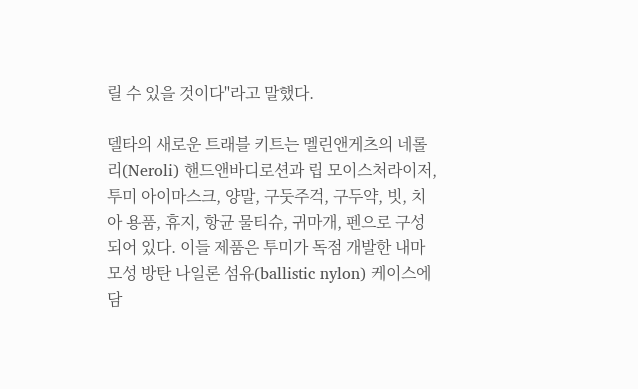릴 수 있을 것이다"라고 말했다.

델타의 새로운 트래블 키트는 멜린앤게츠의 네롤리(Neroli) 핸드앤바디로션과 립 모이스처라이저, 투미 아이마스크, 양말, 구둣주걱, 구두약, 빗, 치아 용품, 휴지, 항균 물티슈, 귀마개, 펜으로 구성되어 있다. 이들 제품은 투미가 독점 개발한 내마모성 방탄 나일론 섬유(ballistic nylon) 케이스에 담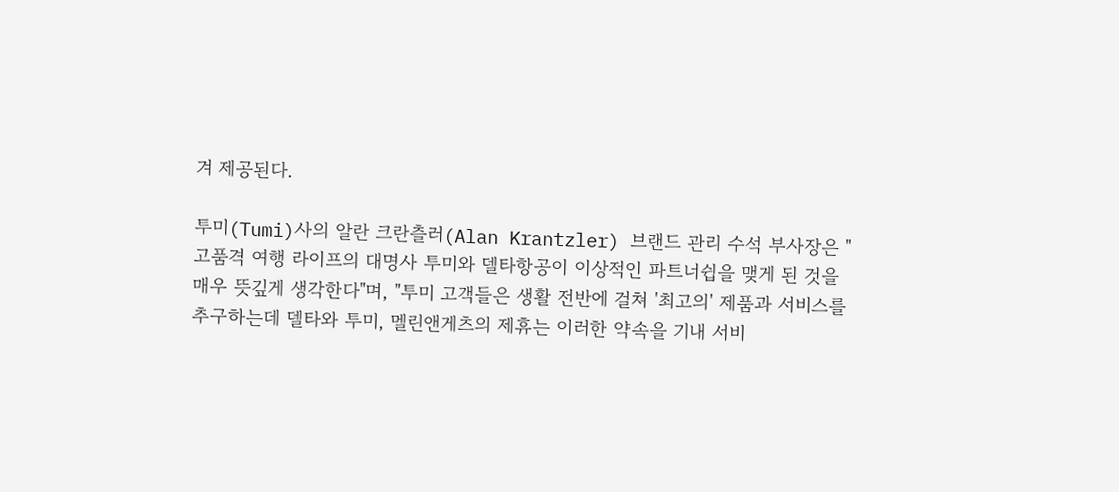겨 제공된다.

투미(Tumi)사의 알란 크란츨러(Alan Krantzler) 브랜드 관리 수석 부사장은 "고품격 여행 라이프의 대명사 투미와 델타항공이 이상적인 파트너쉽을 맺게 된 것을 매우 뜻깊게 생각한다"며, "투미 고객들은 생활 전반에 걸쳐 '최고의' 제품과 서비스를 추구하는데 델타와 투미, 멜린앤게츠의 제휴는 이러한 약속을 기내 서비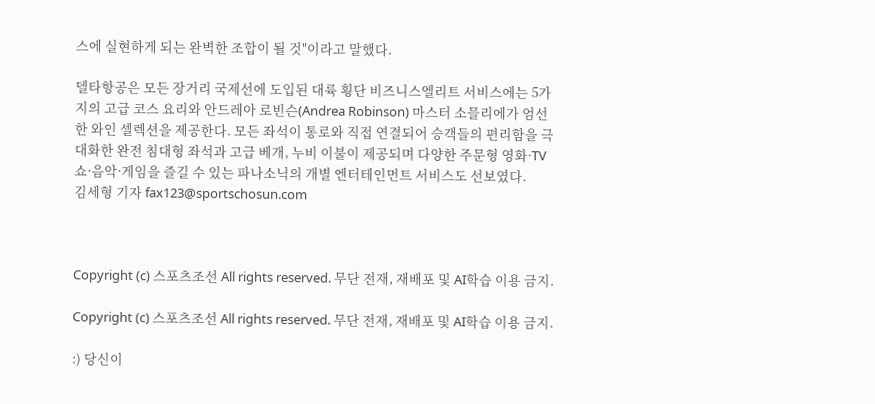스에 실현하게 되는 완벽한 조합이 될 것"이라고 말했다.

델타항공은 모든 장거리 국제선에 도입된 대륙 횡단 비즈니스엘리트 서비스에는 5가지의 고급 코스 요리와 안드레아 로빈슨(Andrea Robinson) 마스터 소믈리에가 엄선한 와인 셀렉션을 제공한다. 모든 좌석이 통로와 직접 연결되어 승객들의 편리함을 극대화한 완전 침대형 좌석과 고급 베개, 누비 이불이 제공되며 다양한 주문형 영화·TV 쇼·음악·게임을 즐길 수 있는 파나소닉의 개별 엔터테인먼트 서비스도 선보였다.
김세형 기자 fax123@sportschosun.com



Copyright (c) 스포츠조선 All rights reserved. 무단 전재, 재배포 및 AI학습 이용 금지.

Copyright (c) 스포츠조선 All rights reserved. 무단 전재, 재배포 및 AI학습 이용 금지.

:) 당신이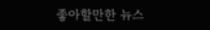좋아할만한 뉴스